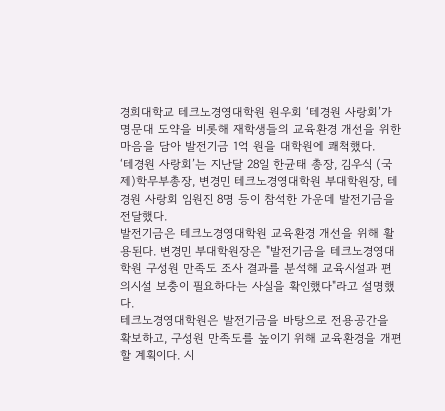경희대학교 테크노경영대학원 원우회 ‘테경원 사랑회’가 명문대 도약을 비롯해 재학생들의 교육환경 개선을 위한 마음을 담아 발전기금 1억 원을 대학원에 쾌척했다.
‘테경원 사랑회’는 지난달 28일 한균태 총장, 김우식 (국제)학무부총장, 변경민 테크노경영대학원 부대학원장, 테경원 사랑회 임원진 8명 등이 참석한 가운데 발전기금을 전달했다.
발전기금은 테크노경영대학원 교육환경 개선을 위해 활용된다. 변경민 부대학원장은 "발전기금을 테크노경영대학원 구성원 만족도 조사 결과를 분석해 교육시설과 편의시설 보충이 필요하다는 사실을 확인했다"라고 설명했다.
테크노경영대학원은 발전기금을 바탕으로 전용공간을 확보하고, 구성원 만족도를 높이기 위해 교육환경을 개편할 계획이다. 시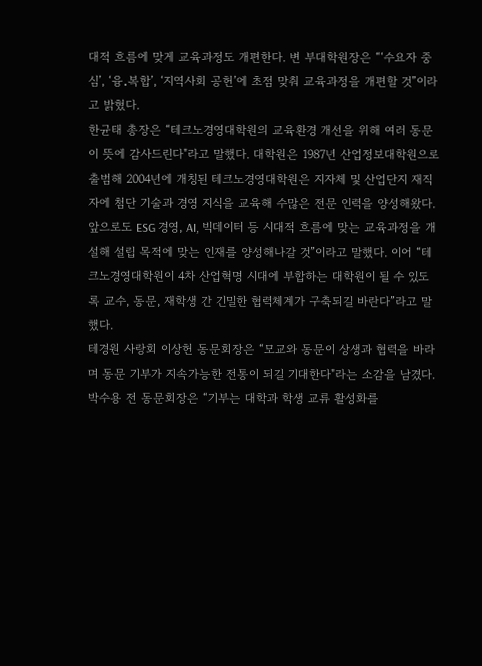대적 흐름에 맞게 교육과정도 개편한다. 변 부대학원장은 “‘수요자 중심’, ‘융․복합’, ‘지역사회 공헌’에 초점 맞춰 교육과정을 개편할 것”이라고 밝혔다.
한균태 총장은 “테크노경영대학원의 교육환경 개선을 위해 여러 동문이 뜻에 감사드린다"라고 말했다. 대학원은 1987년 산업정보대학원으로 출범해 2004년에 개칭된 테크노경영대학원은 지자체 및 산업단지 재직자에 첨단 기술과 경영 지식을 교육해 수많은 전문 인력을 양성해왔다.
앞으로도 ESG 경영, AI, 빅데이터 등 시대적 흐름에 맞는 교육과정을 개설해 설립 목적에 맞는 인재를 양성해나갈 것”이라고 말했다. 이어 “테크노경영대학원이 4차 산업혁명 시대에 부합하는 대학원이 될 수 있도록 교수, 동문, 재학생 간 긴밀한 협력체계가 구축되길 바란다”라고 말했다.
테경원 사랑회 이상헌 동문회장은 “모교와 동문이 상생과 협력을 바라며 동문 기부가 지속가능한 전통이 되길 기대한다"라는 소감을 남겼다. 박수용 전 동문회장은 “기부는 대학과 학생 교류 활성화를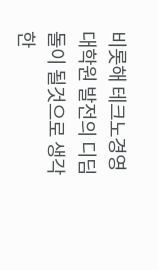비롯해 테크노경영대학원 발전의 디딤돌이 될것으로 생각한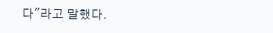다"라고 말했다.